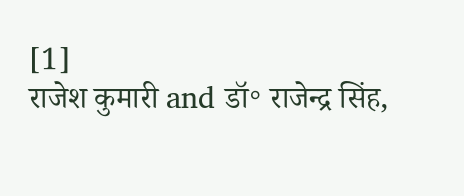[1]
राजेश कुमारी and डॉ॰ राजेन्द्र सिंह,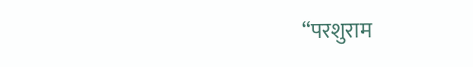“परशुराम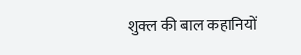शुक्ल की बाल कहानियों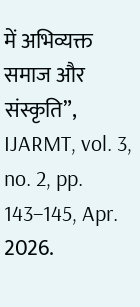में अभिव्यक्त समाज और संस्कृति”, IJARMT, vol. 3, no. 2, pp. 143–145, Apr. 2026.